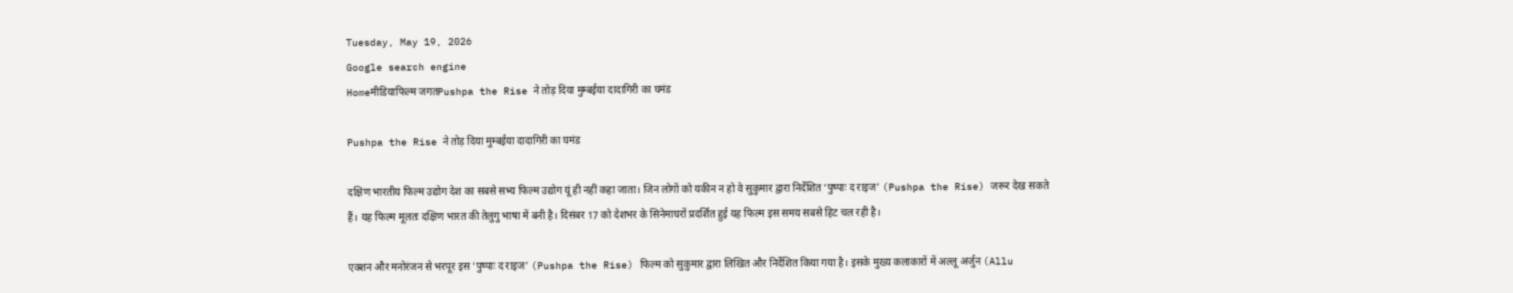Tuesday, May 19, 2026
Google search engine
Homeमीडियाफिल्म जगतPushpa the Rise ने तोड़ दिया मुम्बईया दादागिरी का घमंड

Pushpa the Rise ने तोड़ दिया मुम्बईया दादागिरी का घमंड

दक्षिण भारतीय फिल्म उद्योग देश का सबसे सभ्य फिल्म उद्योग यूं ही नहीं कहा जाता। जिन लोगों को यकीन न हो वे सुकुमार द्वारा निर्देशित ‘पुष्पाः द राइज’ (Pushpa the Rise) जरूर देख सकते हैं। यह फिल्म मूलतः दक्षिण भारत की तेलुगु भाषा में बनी है। दिसंबर 17 को देशभर के सिनेमाघरों प्रदर्शित हुई यह फिल्म इस समय सबसे हिट चल रही है।

एक्शन और मनोरंजन से भरपूर इस ‘पुष्पाः द राइज’ (Pushpa the Rise) फिल्म को सुकुमार द्वारा लिखित और निर्देशित किया गया है। इसके मुख्य कलाकारों में अल्लू अर्जुन (Allu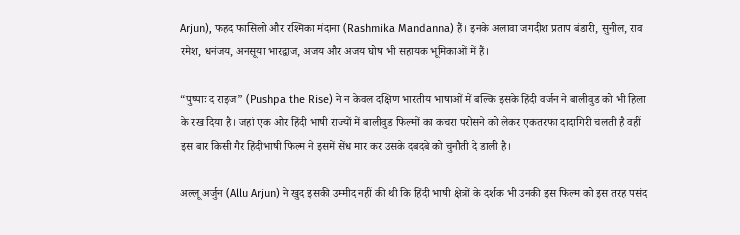Arjun), फहद फासिलो और रश्मिका मंदाना (Rashmika Mandanna) हैं। इनके अलावा जगदीश प्रताप बंडारी, सुनील, राव रमेश, धनंजय, अनसूया भारद्वाज, अजय और अजय घोष भी सहायक भूमिकाओं में हैं।

“पुष्पाः द राइज” (Pushpa the Rise) ने न केवल दक्षिण भारतीय भाषाओं में बल्कि इसके हिंदी वर्जन ने बालीवुड को भी हिला के रख दिया है। जहां एक ओर हिंदी भाषी राज्यों में बालीवुड फिल्मों का कचरा परोसने को लेकर एकतरफा दादागिरी चलती है वहीं इस बार किसी गैर हिंदीभाषी फिल्म ने इसमें सेंध मार कर उसके दबदबे को चुनौती दे डाली है।

अल्लू अर्जुन (Allu Arjun) ने खुद इसकी उम्मीद नहीं की थी कि हिंदी भाषी क्षेत्रों के दर्शक भी उनकी इस फिल्म को इस तरह पसंद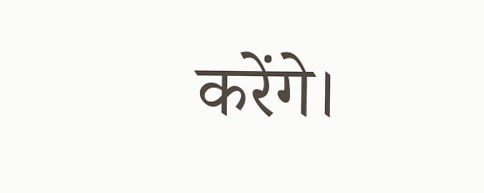करेंगे।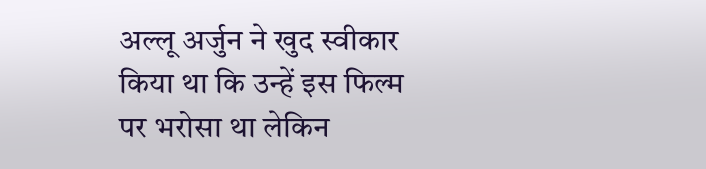अल्लू अर्जुन ने खुद स्वीकार किया था कि उन्हें इस फिल्म पर भरोसा था लेकिन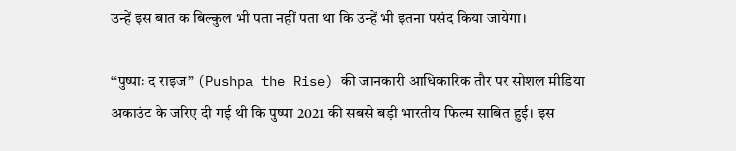उन्हें इस बात क बिल्कुल भी पता नहीं पता था कि उन्हें भी इतना पसंद किया जायेगा।

“पुष्पाः द राइज” (Pushpa the Rise) की जानकारी आधिकारिक तौर पर सोशल मीडिया अकाउंट के जरिए दी गई थी कि पुष्पा 2021 की सबसे बड़ी भारतीय फिल्म साबित हुई। इस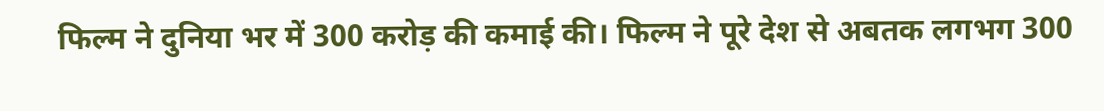फिल्म ने दुनिया भर में 300 करोड़ की कमाई की। फिल्म ने पूरे देश से अबतक लगभग 300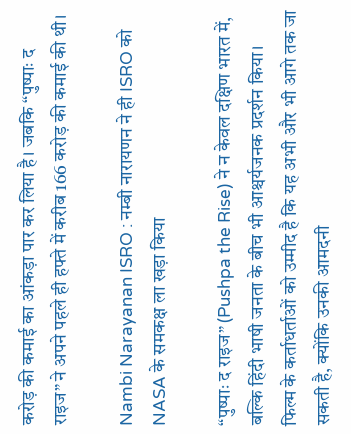करोड़ की कमाई का आंकड़ा पार कर लिया है। जबकि “पुष्पाः द राइज” ने अपने पहले ही हफ्ते में करीब 166 करोड़ की कमाई की थी।

Nambi Narayanan ISRO : नम्बी नारायणन ने ही ISRO को NASA के समकक्ष ला खड़ा किया

“पुष्पाः द राइज” (Pushpa the Rise) ने न केवल दक्षिण भारत में, बल्कि हिंदी भाषी जनता के बीच भी आश्चर्यजनक प्रदर्शन किया। फिल्म के कर्ताधर्ताओं को उम्मीद है कि यह अभी और भी आगे तक जा सकती है, क्योंकि उनकी आमदनी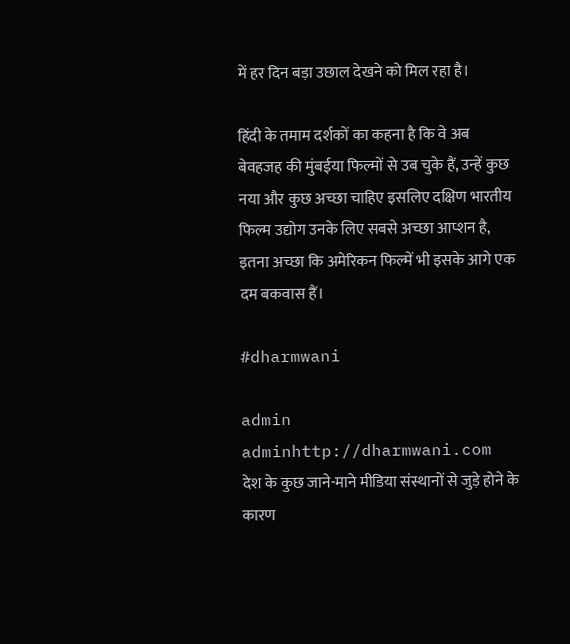में हर दिन बड़ा उछाल देखने को मिल रहा है।

हिंदी के तमाम दर्शकों का कहना है कि वे अब बेवहजह की मुंबईया फिल्मों से उब चुके हैं, उन्हें कुछ नया और कुछ अच्छा चाहिए इसलिए दक्षिण भारतीय फिल्म उद्योग उनके लिए सबसे अच्छा आप्शन है, इतना अच्छा कि अमेरिकन फिल्में भी इसके आगे एक दम बकवास हैं।

#dharmwani

admin
adminhttp://dharmwani.com
देश के कुछ जाने-माने मीडिया संस्थानों से जुड़े होने के कारण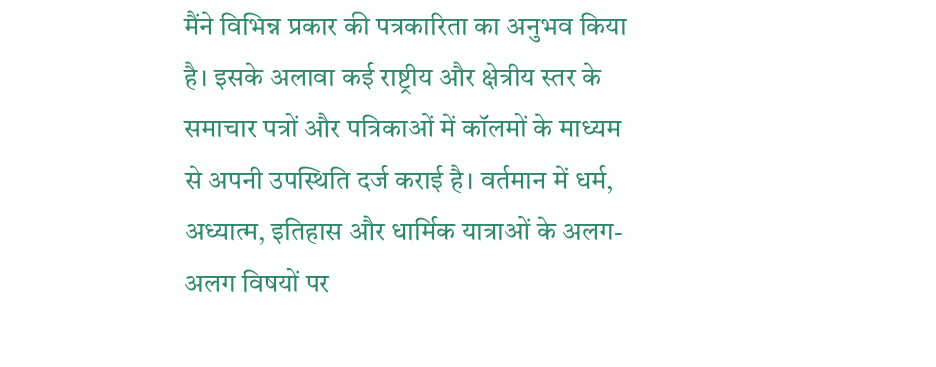मैंने विभिन्न प्रकार की पत्रकारिता का अनुभव किया है। इसके अलावा कई राष्ट्रीय और क्षेत्रीय स्तर के समाचार पत्रों और पत्रिकाओं में कॉलमों के माध्यम से अपनी उपस्थिति दर्ज कराई है। वर्तमान में धर्म, अध्यात्म, इतिहास और धार्मिक यात्राओं के अलग-अलग विषयों पर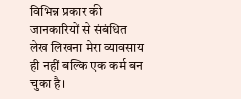विभिन्न प्रकार की जानकारियों से संबंधित लेख लिखना मेरा व्यावसाय ही नहीं बल्कि एक कर्म बन चुका है।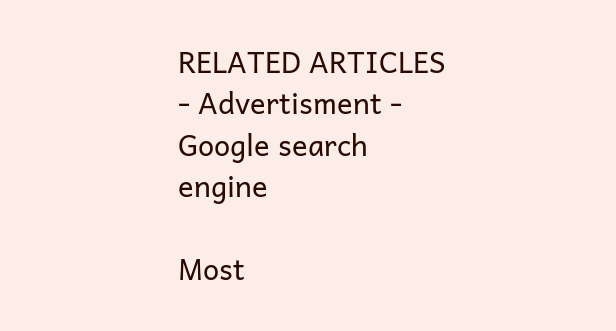RELATED ARTICLES
- Advertisment -
Google search engine

Most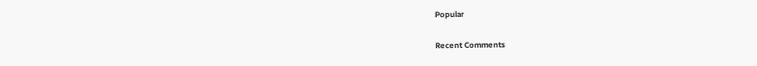Popular

Recent Comments